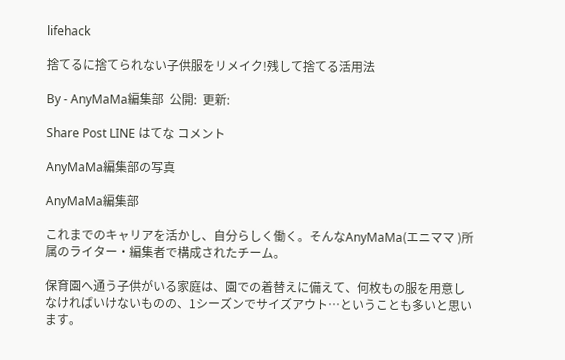lifehack

捨てるに捨てられない子供服をリメイク!残して捨てる活用法

By - AnyMaMa編集部  公開:  更新:

Share Post LINE はてな コメント

AnyMaMa編集部の写真

AnyMaMa編集部

これまでのキャリアを活かし、自分らしく働く。そんなAnyMaMa(エニママ )所属のライター・編集者で構成されたチーム。

保育園へ通う子供がいる家庭は、園での着替えに備えて、何枚もの服を用意しなければいけないものの、1シーズンでサイズアウト…ということも多いと思います。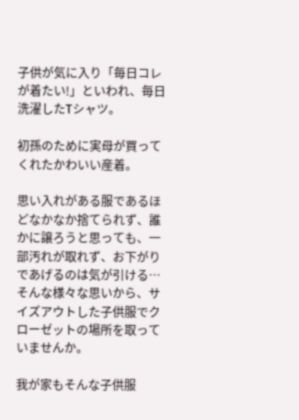子供が気に入り「毎日コレが着たい!」といわれ、毎日洗濯したTシャツ。

初孫のために実母が買ってくれたかわいい産着。

思い入れがある服であるほどなかなか捨てられず、誰かに譲ろうと思っても、一部汚れが取れず、お下がりであげるのは気が引ける…そんな様々な思いから、サイズアウトした子供服でクローゼットの場所を取っていませんか。

我が家もそんな子供服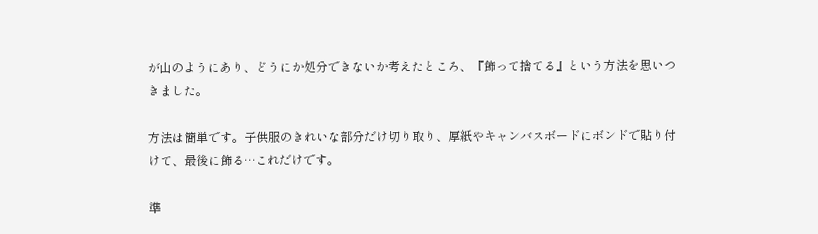が山のようにあり、どうにか処分できないか考えたところ、『飾って捨てる』という方法を思いつきました。

方法は簡単です。子供服のきれいな部分だけ切り取り、厚紙やキャンバスボードにボンドで貼り付けて、最後に飾る…これだけです。

準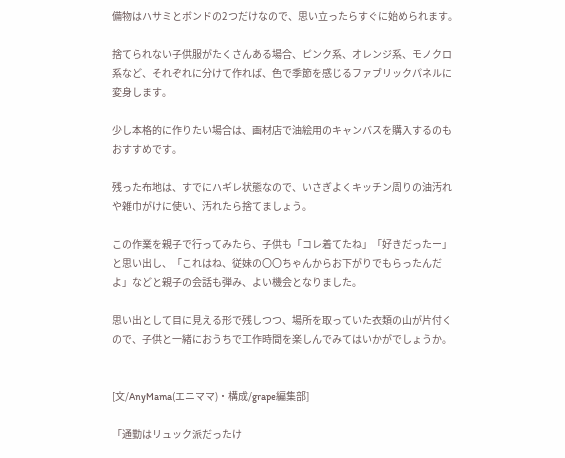備物はハサミとボンドの2つだけなので、思い立ったらすぐに始められます。

捨てられない子供服がたくさんある場合、ピンク系、オレンジ系、モノクロ系など、それぞれに分けて作れば、色で季節を感じるファブリックパネルに変身します。

少し本格的に作りたい場合は、画材店で油絵用のキャンバスを購入するのもおすすめです。

残った布地は、すでにハギレ状態なので、いさぎよくキッチン周りの油汚れや雑巾がけに使い、汚れたら捨てましょう。

この作業を親子で行ってみたら、子供も「コレ着てたね」「好きだったー」と思い出し、「これはね、従妹の〇〇ちゃんからお下がりでもらったんだよ」などと親子の会話も弾み、よい機会となりました。

思い出として目に見える形で残しつつ、場所を取っていた衣類の山が片付くので、子供と一緒におうちで工作時間を楽しんでみてはいかがでしょうか。


[文/AnyMama(エニママ)・構成/grape編集部]

「通勤はリュック派だったけ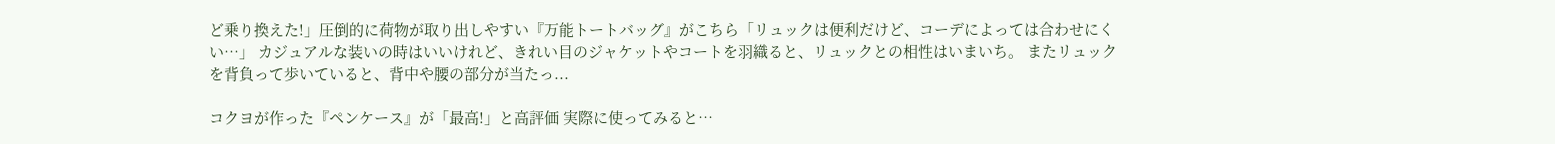ど乗り換えた!」圧倒的に荷物が取り出しやすい『万能トートバッグ』がこちら「リュックは便利だけど、コーデによっては合わせにくい…」 カジュアルな装いの時はいいけれど、きれい目のジャケットやコートを羽織ると、リュックとの相性はいまいち。 またリュックを背負って歩いていると、背中や腰の部分が当たっ...

コクヨが作った『ペンケース』が「最高!」と高評価 実際に使ってみると…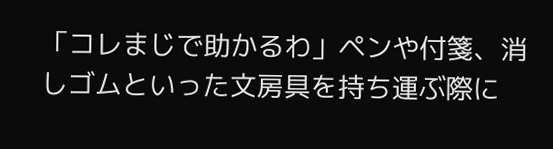「コレまじで助かるわ」ペンや付箋、消しゴムといった文房具を持ち運ぶ際に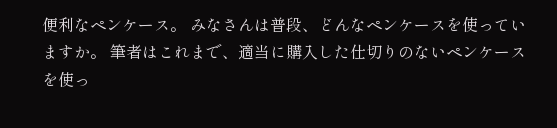便利なペンケース。 みなさんは普段、どんなペンケースを使っていますか。 筆者はこれまで、適当に購入した仕切りのないペンケースを使っ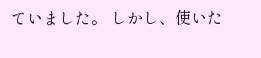ていました。 しかし、使いた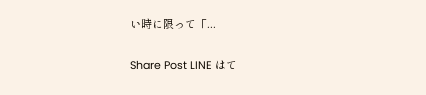い時に限って「...

Share Post LINE はて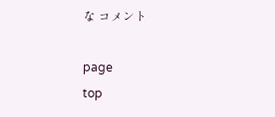な コメント

page
top